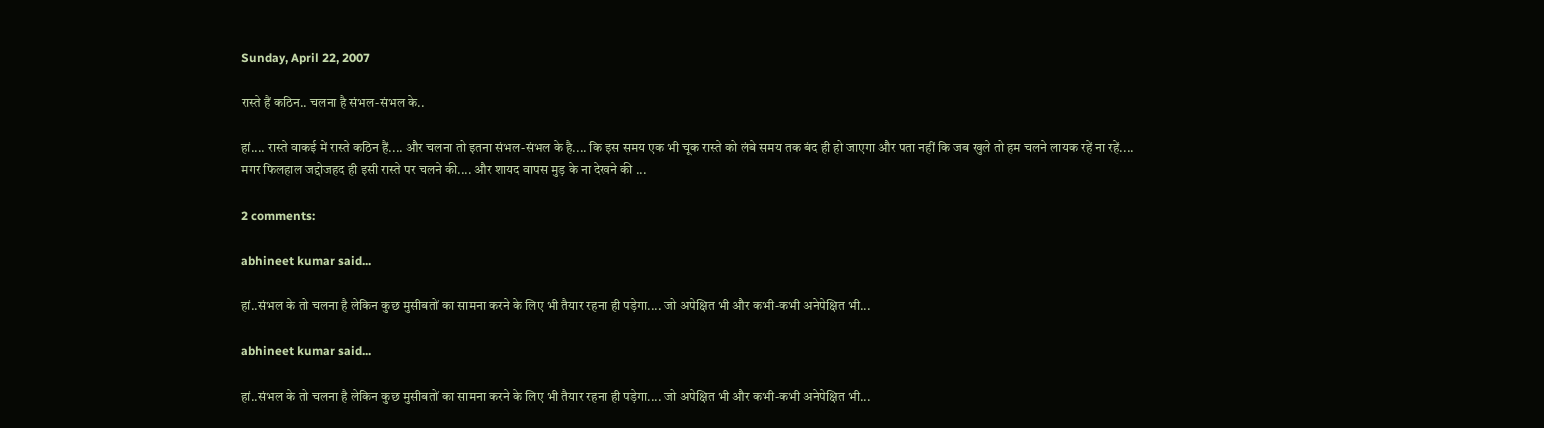Sunday, April 22, 2007

रास्ते हैं कठिन.. चलना है संभल-संभल के..

हां.... रास्ते वाकई में रास्ते कठिन हैं.... और चलना तो इतना संभल-संभल के है.... कि इस समय एक भी चूक रास्ते को लंबे समय तक बंद ही हो जाएगा और पता नहीं कि जब खुले तो हम चलने लायक रहें ना रहें....
मगर फिलहाल जद्दोजहद ही इसी रास्ते पर चलने की.... और शायद वापस मुड़ के ना देखने की ...

2 comments:

abhineet kumar said...

हां..संभल के तो चलना है लेकिन कुछ मुसीबतों का सामना करने के लिए भी तैयार रहना ही पड़ेगा.... जो अपेक्षित भी और कभी-कभी अनेपेक्षित भी...

abhineet kumar said...

हां..संभल के तो चलना है लेकिन कुछ मुसीबतों का सामना करने के लिए भी तैयार रहना ही पड़ेगा.... जो अपेक्षित भी और कभी-कभी अनेपेक्षित भी...